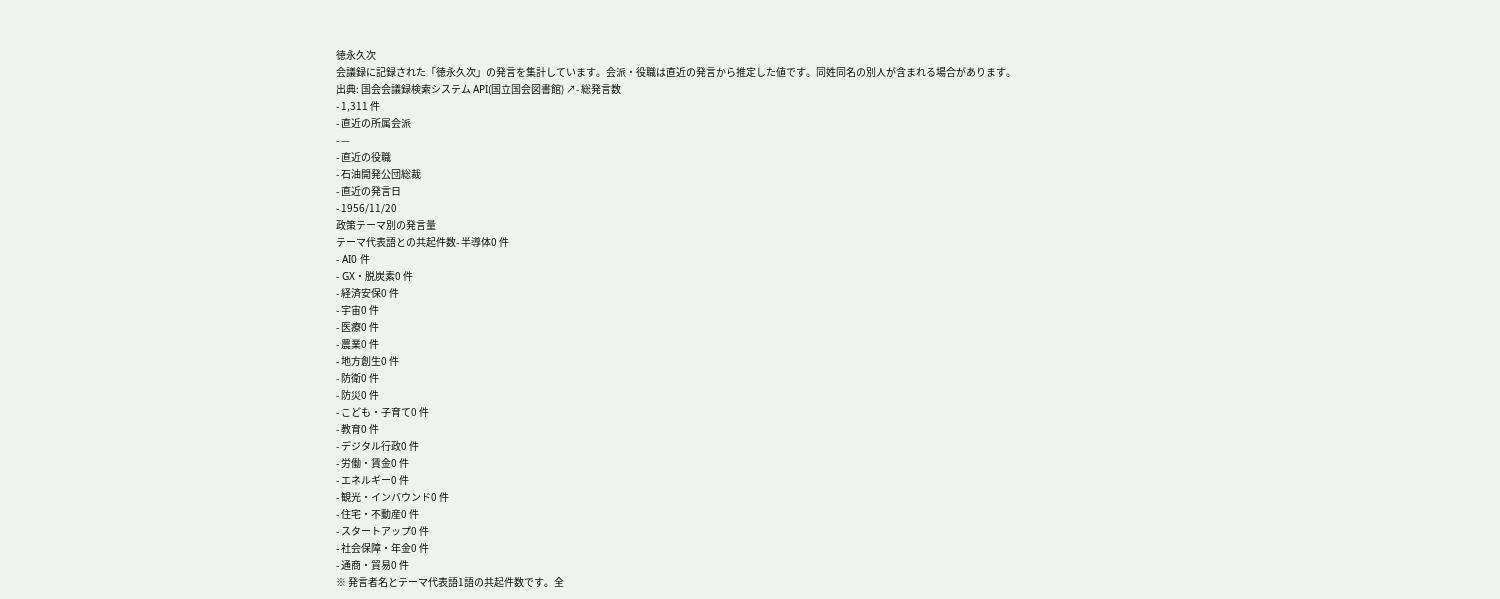徳永久次
会議録に記録された「徳永久次」の発言を集計しています。会派・役職は直近の発言から推定した値です。同姓同名の別人が含まれる場合があります。
出典: 国会会議録検索システム API(国立国会図書館) ↗- 総発言数
- 1,311 件
- 直近の所属会派
- —
- 直近の役職
- 石油開発公団総裁
- 直近の発言日
- 1956/11/20
政策テーマ別の発言量
テーマ代表語との共起件数- 半導体0 件
- AI0 件
- GX・脱炭素0 件
- 経済安保0 件
- 宇宙0 件
- 医療0 件
- 農業0 件
- 地方創生0 件
- 防衛0 件
- 防災0 件
- こども・子育て0 件
- 教育0 件
- デジタル行政0 件
- 労働・賃金0 件
- エネルギー0 件
- 観光・インバウンド0 件
- 住宅・不動産0 件
- スタートアップ0 件
- 社会保障・年金0 件
- 通商・貿易0 件
※ 発言者名とテーマ代表語1語の共起件数です。全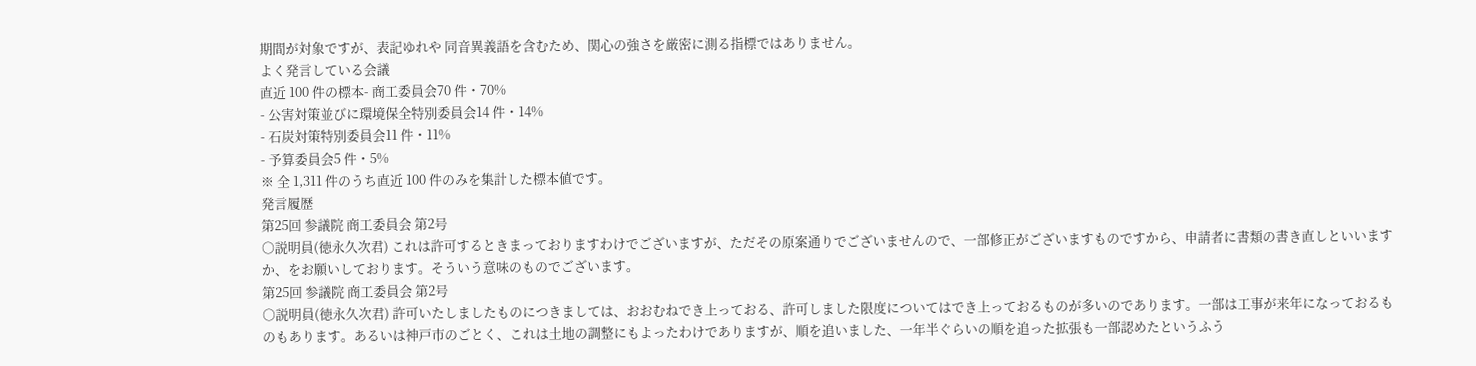期間が対象ですが、表記ゆれや 同音異義語を含むため、関心の強さを厳密に測る指標ではありません。
よく発言している会議
直近 100 件の標本- 商工委員会70 件・70%
- 公害対策並びに環境保全特別委員会14 件・14%
- 石炭対策特別委員会11 件・11%
- 予算委員会5 件・5%
※ 全 1,311 件のうち直近 100 件のみを集計した標本値です。
発言履歴
第25回 参議院 商工委員会 第2号
○説明員(徳永久次君) これは許可するときまっておりますわけでございますが、ただその原案通りでございませんので、一部修正がございますものですから、申請者に書類の書き直しといいますか、をお願いしております。そういう意味のものでございます。
第25回 参議院 商工委員会 第2号
○説明員(徳永久次君) 許可いたしましたものにつきましては、おおむねでき上っておる、許可しました限度についてはでき上っておるものが多いのであります。一部は工事が来年になっておるものもあります。あるいは神戸市のごとく、これは土地の調整にもよったわけでありますが、順を追いました、一年半ぐらいの順を追った拡張も一部認めたというふう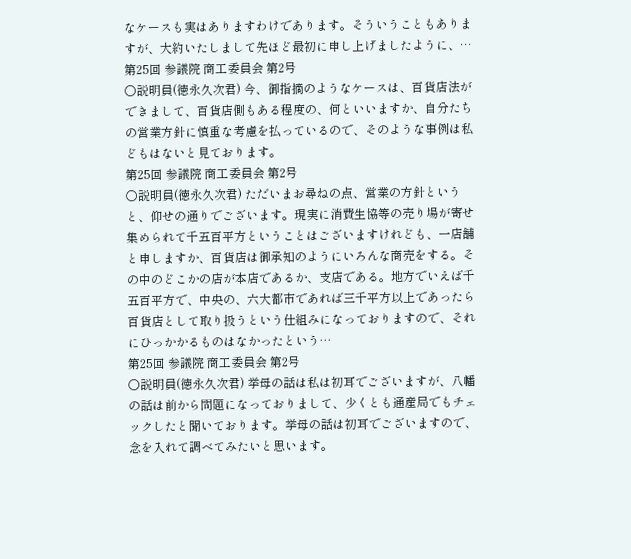なケースも実はありますわけであります。そういうこともありますが、大約いたしまして先ほど最初に申し上げましたように、…
第25回 参議院 商工委員会 第2号
○説明員(徳永久次君) 今、御指摘のようなケースは、百貨店法ができまして、百貨店側もある程度の、何といいますか、自分たちの営業方針に慎重な考慮を払っているので、そのような事例は私どもはないと見ております。
第25回 参議院 商工委員会 第2号
○説明員(徳永久次君) ただいまお尋ねの点、営業の方針というと、仰せの通りでございます。現実に消費生協等の売り場が寄せ集められて千五百平方ということはございますけれども、一店舗と申しますか、百貨店は御承知のようにいろんな商売をする。その中のどこかの店が本店であるか、支店である。地方でいえば千五百平方で、中央の、六大都市であれば三千平方以上であったら百貨店として取り扱うという仕組みになっておりますので、それにひっかかるものはなかったという…
第25回 参議院 商工委員会 第2号
○説明員(徳永久次君) 挙母の話は私は初耳でございますが、八幡の話は前から問題になっておりまして、少くとも通産局でもチェックしたと聞いております。挙母の話は初耳でございますので、念を入れて調べてみたいと思います。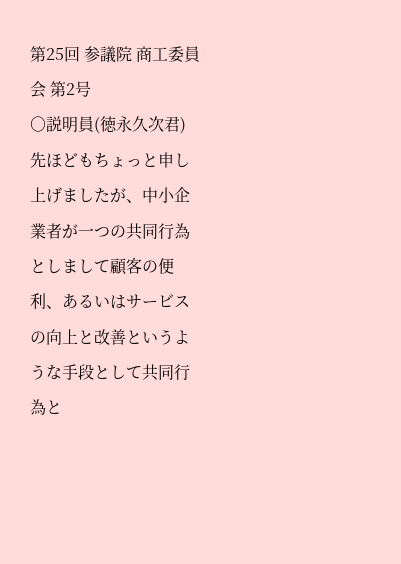第25回 参議院 商工委員会 第2号
○説明員(徳永久次君) 先ほどもちょっと申し上げましたが、中小企業者が一つの共同行為としまして顧客の便利、あるいはサービスの向上と改善というような手段として共同行為と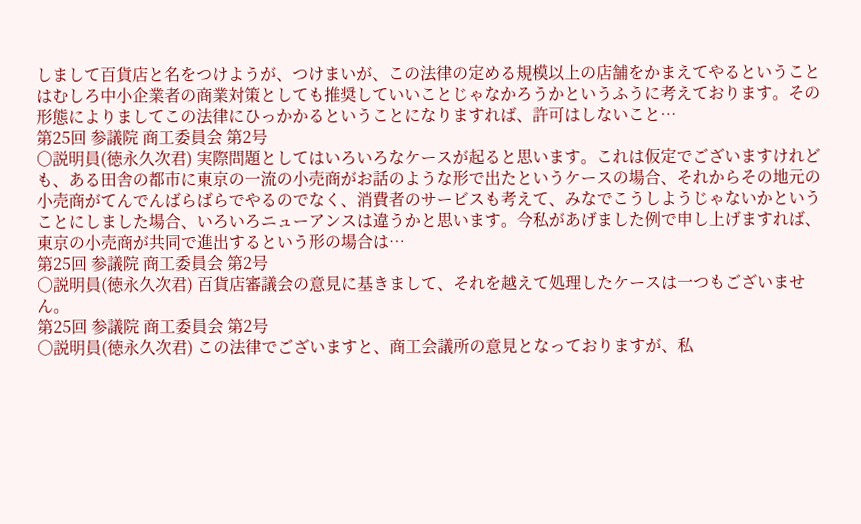しまして百貨店と名をつけようが、つけまいが、この法律の定める規模以上の店舗をかまえてやるということはむしろ中小企業者の商業対策としても推奨していいことじゃなかろうかというふうに考えております。その形態によりましてこの法律にひっかかるということになりますれば、許可はしないこと…
第25回 参議院 商工委員会 第2号
○説明員(徳永久次君) 実際問題としてはいろいろなケースが起ると思います。これは仮定でございますけれども、ある田舎の都市に東京の一流の小売商がお話のような形で出たというケースの場合、それからその地元の小売商がてんでんばらばらでやるのでなく、消費者のサービスも考えて、みなでこうしようじゃないかということにしました場合、いろいろニューアンスは違うかと思います。今私があげました例で申し上げますれば、東京の小売商が共同で進出するという形の場合は…
第25回 参議院 商工委員会 第2号
○説明員(徳永久次君) 百貨店審議会の意見に基きまして、それを越えて処理したケースは一つもございません。
第25回 参議院 商工委員会 第2号
○説明員(徳永久次君) この法律でございますと、商工会議所の意見となっておりますが、私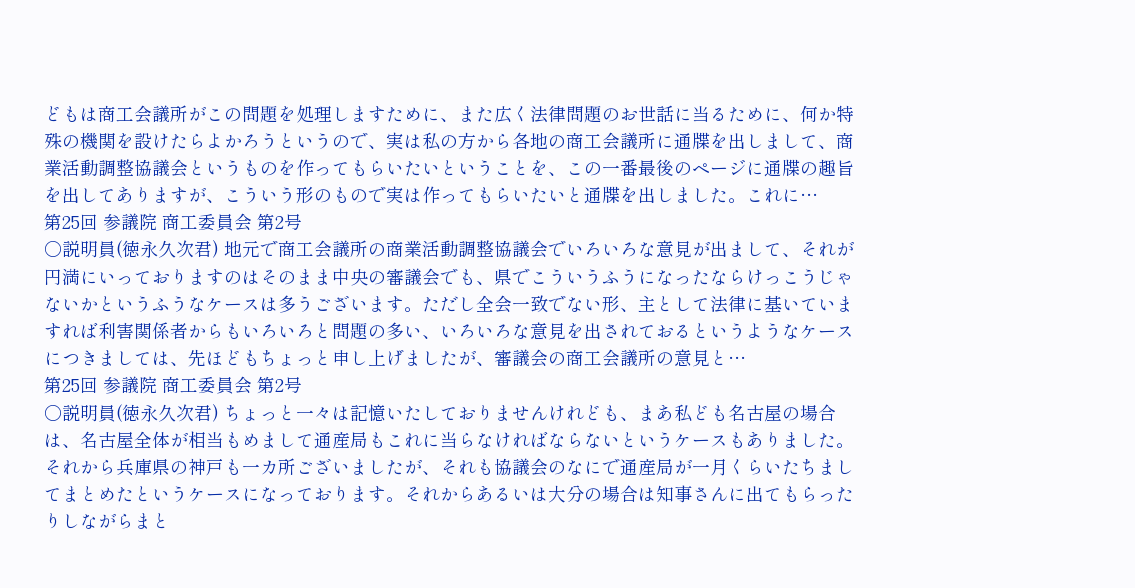どもは商工会議所がこの問題を処理しますために、また広く法律問題のお世話に当るために、何か特殊の機関を設けたらよかろうというので、実は私の方から各地の商工会議所に通牒を出しまして、商業活動調整協議会というものを作ってもらいたいということを、この一番最後のページに通牒の趣旨を出してありますが、こういう形のもので実は作ってもらいたいと通牒を出しました。これに…
第25回 参議院 商工委員会 第2号
○説明員(徳永久次君) 地元で商工会議所の商業活動調整協議会でいろいろな意見が出まして、それが円満にいっておりますのはそのまま中央の審議会でも、県でこういうふうになったならけっこうじゃないかというふうなケースは多うございます。ただし全会一致でない形、主として法律に基いていますれば利害関係者からもいろいろと問題の多い、いろいろな意見を出されておるというようなケースにつきましては、先ほどもちょっと申し上げましたが、審議会の商工会議所の意見と…
第25回 参議院 商工委員会 第2号
○説明員(徳永久次君) ちょっと一々は記憶いたしておりませんけれども、まあ私ども名古屋の場合は、名古屋全体が相当もめまして通産局もこれに当らなければならないというケースもありました。それから兵庫県の神戸も一カ所ございましたが、それも協議会のなにで通産局が一月くらいたちましてまとめたというケースになっております。それからあるいは大分の場合は知事さんに出てもらったりしながらまと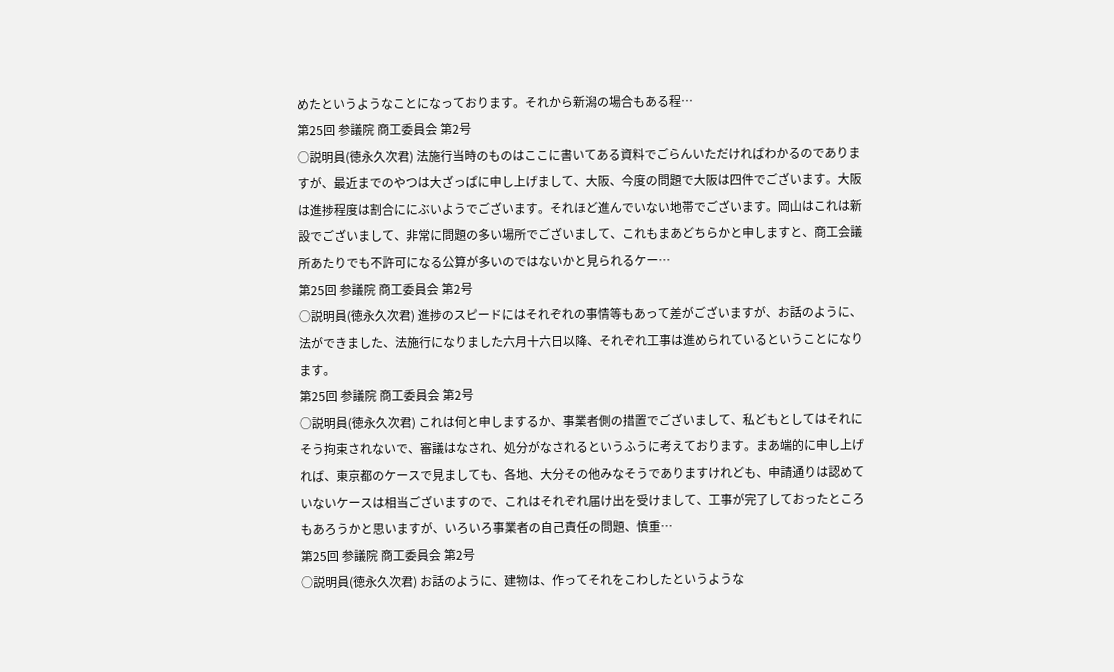めたというようなことになっております。それから新潟の場合もある程…
第25回 参議院 商工委員会 第2号
○説明員(徳永久次君) 法施行当時のものはここに書いてある資料でごらんいただければわかるのでありますが、最近までのやつは大ざっぱに申し上げまして、大阪、今度の問題で大阪は四件でございます。大阪は進捗程度は割合ににぶいようでございます。それほど進んでいない地帯でございます。岡山はこれは新設でございまして、非常に問題の多い場所でございまして、これもまあどちらかと申しますと、商工会議所あたりでも不許可になる公算が多いのではないかと見られるケー…
第25回 参議院 商工委員会 第2号
○説明員(徳永久次君) 進捗のスピードにはそれぞれの事情等もあって差がございますが、お話のように、法ができました、法施行になりました六月十六日以降、それぞれ工事は進められているということになります。
第25回 参議院 商工委員会 第2号
○説明員(徳永久次君) これは何と申しまするか、事業者側の措置でございまして、私どもとしてはそれにそう拘束されないで、審議はなされ、処分がなされるというふうに考えております。まあ端的に申し上げれば、東京都のケースで見ましても、各地、大分その他みなそうでありますけれども、申請通りは認めていないケースは相当ございますので、これはそれぞれ届け出を受けまして、工事が完了しておったところもあろうかと思いますが、いろいろ事業者の自己責任の問題、慎重…
第25回 参議院 商工委員会 第2号
○説明員(徳永久次君) お話のように、建物は、作ってそれをこわしたというような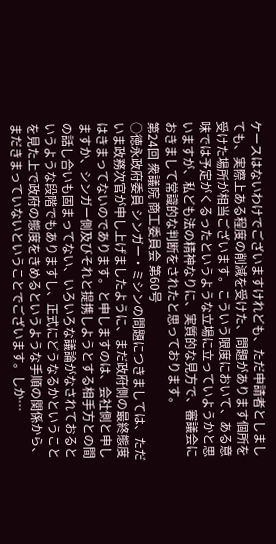ケースはないわけでございますけれども、ただ申請者としましても、実際上ある程度の削減を受けた、問題があります個所を受けた場所が相当ございます。こういう限度において、ある意味では予定がくるったというような立場に立っていようかと思いますが、私ども法の精神なりに、実質的な見方で、審議会におきまして常識的な判断をされたと思っております。
第24回 衆議院 商工委員会 第60号
○徳永政府委員 シンガー・ミシンの問題につきましては、ただいま政務次官が申し上げましたように、まだ政府側の最終態度はきまってないのであります。と申しますのは、会社側と申しますか、シンガー側及びそれと提携しようとする相手方との間の話し合いも固まってない、いろいろな議論がなされておるというような段階でもありますし、正式にどうなるかということを見た上で政府の態度をきめるというような手順の関係から、まだきまっていないということでございます。しか…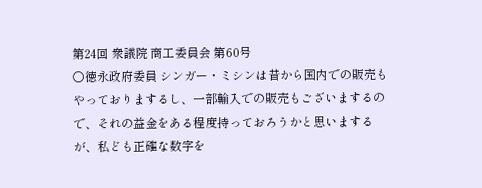第24回 衆議院 商工委員会 第60号
○徳永政府委員 シンガー・ミシンは昔から国内での販売もやっておりまするし、一部輸入での販売もございまするので、それの益金をある程度持っておろうかと思いまするが、私ども正確な数字を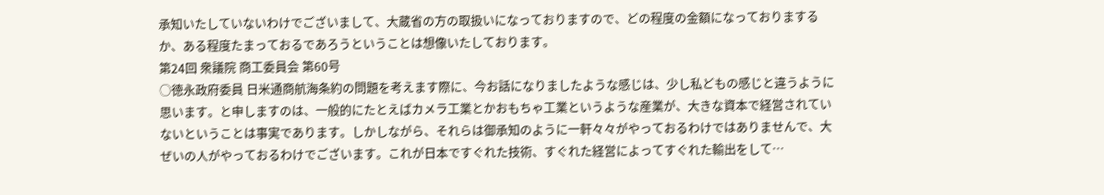承知いたしていないわけでございまして、大蔵省の方の取扱いになっておりますので、どの程度の金額になっておりまするか、ある程度たまっておるであろうということは想像いたしております。
第24回 衆議院 商工委員会 第60号
○徳永政府委員 日米通商航海条約の問題を考えます際に、今お話になりましたような感じは、少し私どもの感じと違うように思います。と申しますのは、一般的にたとえばカメラ工業とかおもちゃ工業というような産業が、大きな資本で経営されていないということは事実であります。しかしながら、それらは御承知のように一軒々々がやっておるわけではありませんで、大ぜいの人がやっておるわけでございます。これが日本ですぐれた技術、すぐれた経営によってすぐれた輸出をして…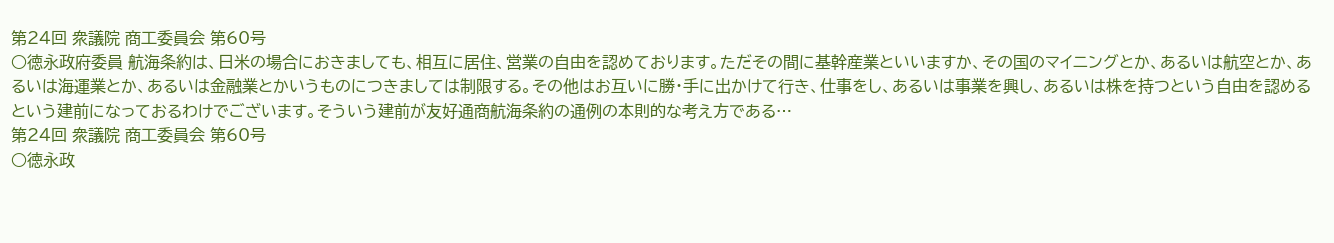第24回 衆議院 商工委員会 第60号
○徳永政府委員 航海条約は、日米の場合におきましても、相互に居住、営業の自由を認めております。ただその間に基幹産業といいますか、その国のマイニングとか、あるいは航空とか、あるいは海運業とか、あるいは金融業とかいうものにつきましては制限する。その他はお互いに勝・手に出かけて行き、仕事をし、あるいは事業を興し、あるいは株を持つという自由を認めるという建前になっておるわけでございます。そういう建前が友好通商航海条約の通例の本則的な考え方である…
第24回 衆議院 商工委員会 第60号
○徳永政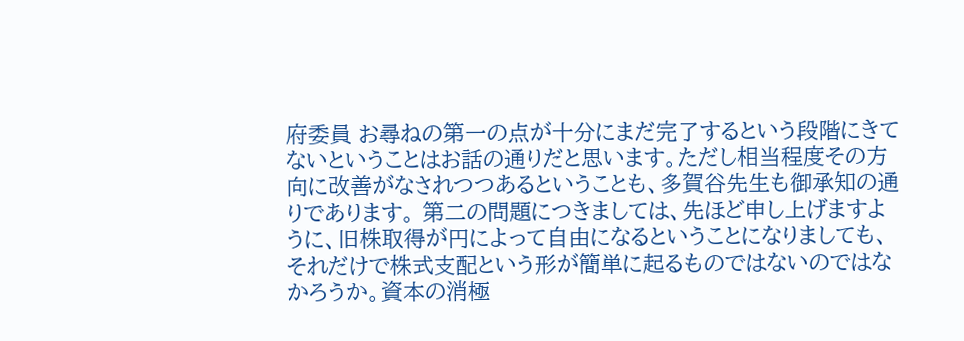府委員 お尋ねの第一の点が十分にまだ完了するという段階にきてないということはお話の通りだと思います。ただし相当程度その方向に改善がなされつつあるということも、多賀谷先生も御承知の通りであります。 第二の問題につきましては、先ほど申し上げますように、旧株取得が円によって自由になるということになりましても、それだけで株式支配という形が簡単に起るものではないのではなかろうか。資本の消極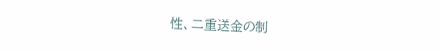性、二重送金の制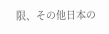限、その他日本の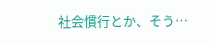社会慣行とか、そう…